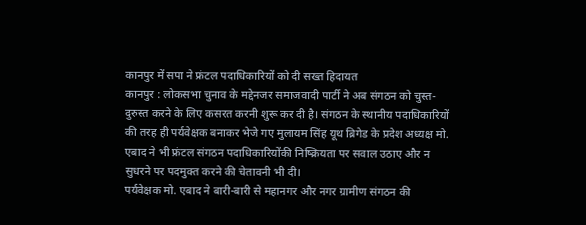कानपुर में सपा ने फ्रंटल पदाधिकारियों को दी सख्त हिदायत
कानपुर : लोकसभा चुनाव के मद्देनजर समाजवादी पार्टी ने अब संगठन को चुस्त-दुरुस्त करने के लिए कसरत करनी शुरू कर दी है। संगठन के स्थानीय पदाधिकारियों की तरह ही पर्यवेक्षक बनाकर भेजे गए मुलायम सिंह यूथ ब्रिगेड के प्रदेश अध्यक्ष मो. एबाद ने भी फ्रंटल संगठन पदाधिकारियोंकी निष्क्रियता पर सवाल उठाए और न सुधरने पर पदमुक्त करने की चेतावनी भी दी।
पर्यवेक्षक मो. एबाद ने बारी-बारी से महानगर और नगर ग्रामीण संगठन की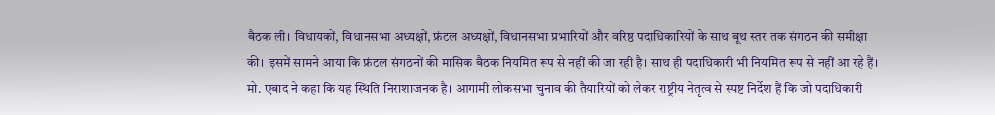बैठक ली। विधायकों, विधानसभा अध्यक्षों, फ्रंटल अध्यक्षों, विधानसभा प्रभारियों और वरिष्ठ पदाधिकारियों के साथ बूथ स्तर तक संगठन की समीक्षा की। इसमें सामने आया कि फ्रंटल संगठनों की मासिक बैठक नियमित रूप से नहीं की जा रही है। साथ ही पदाधिकारी भी नियमित रूप से नहीं आ रहे हैं।
मो. एबाद ने कहा कि यह स्थिति निराशाजनक है। आगामी लोकसभा चुनाव की तैयारियों को लेकर राष्ट्रीय नेतृत्व से स्पष्ट निर्देश हैं कि जो पदाधिकारी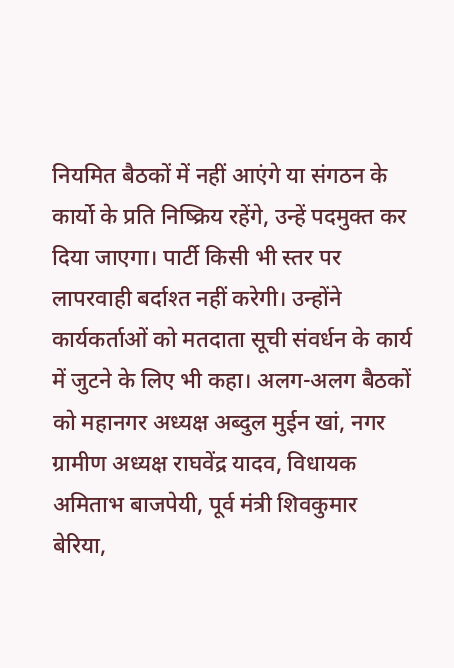नियमित बैठकों में नहीं आएंगे या संगठन के कार्यो के प्रति निष्क्रिय रहेंगे, उन्हें पदमुक्त कर दिया जाएगा। पार्टी किसी भी स्तर पर लापरवाही बर्दाश्त नहीं करेगी। उन्होंने कार्यकर्ताओं को मतदाता सूची संवर्धन के कार्य में जुटने के लिए भी कहा। अलग-अलग बैठकों को महानगर अध्यक्ष अब्दुल मुईन खां, नगर ग्रामीण अध्यक्ष राघवेंद्र यादव, विधायक अमिताभ बाजपेयी, पूर्व मंत्री शिवकुमार बेरिया,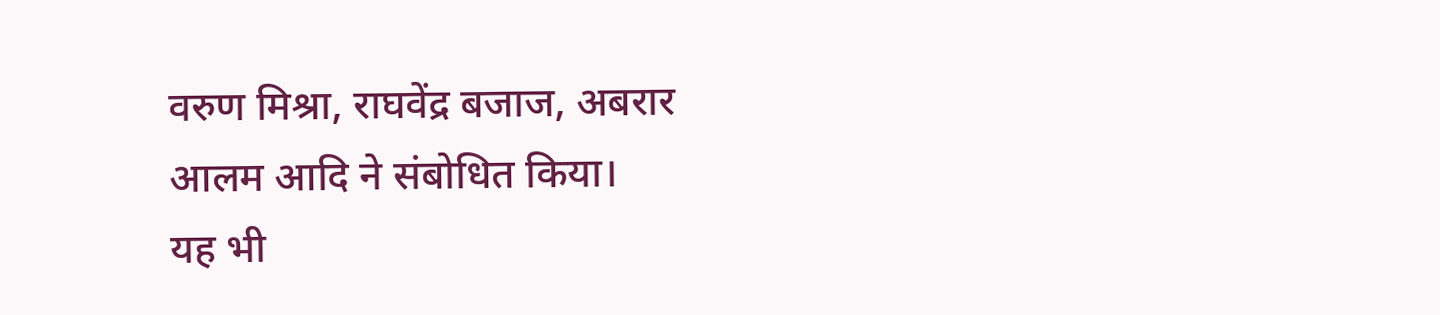वरुण मिश्रा, राघवेंद्र बजाज, अबरार आलम आदि ने संबोधित किया।
यह भी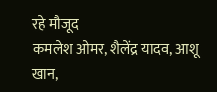रहे मौजूद
कमलेश ओमर, शैलेंद्र यादव, आशू खान,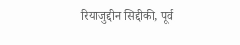रियाजुद्दीन सिद्दीकी, पूर्व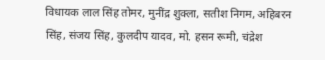विधायक लाल सिंह तोमर, मुनींद्र शुक्ला, सतीश निगम, अहिबरन सिंह, संजय सिंह, कुलदीप यादव, मो. हसन रूमी, चंद्रेश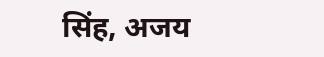सिंह, अजय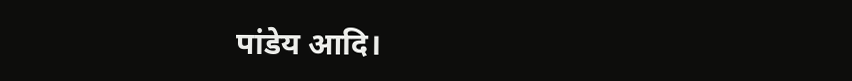पांडेय आदि।